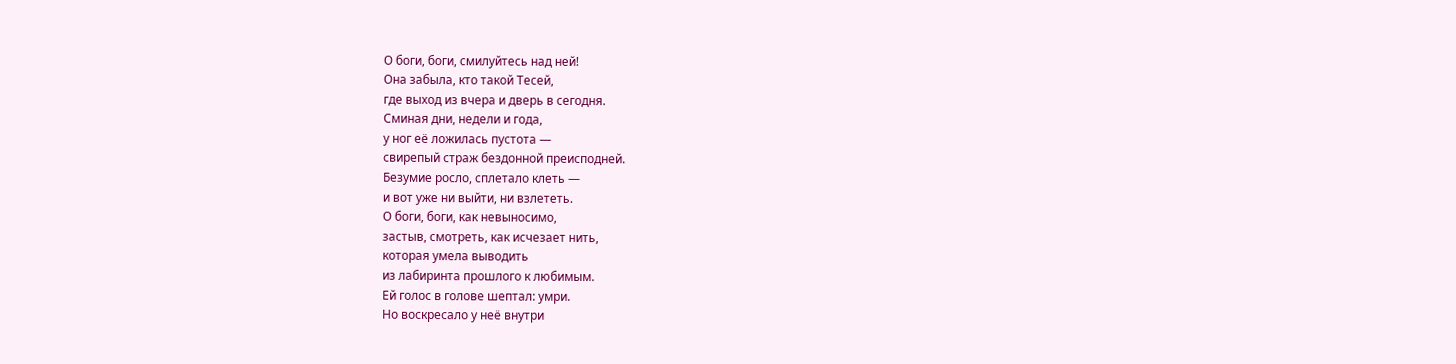О боги, боги, смилуйтесь над ней!
Она забыла, кто такой Тесей,
где выход из вчера и дверь в сегодня.
Сминая дни, недели и года,
у ног её ложилась пустота —
свирепый страж бездонной преисподней.
Безумие росло, сплетало клеть —
и вот уже ни выйти, ни взлететь.
О боги, боги, как невыносимо,
застыв, смотреть, как исчезает нить,
которая умела выводить
из лабиринта прошлого к любимым.
Ей голос в голове шептал: умри.
Но воскресало у неё внутри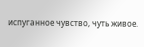испуганное чувство, чуть живое.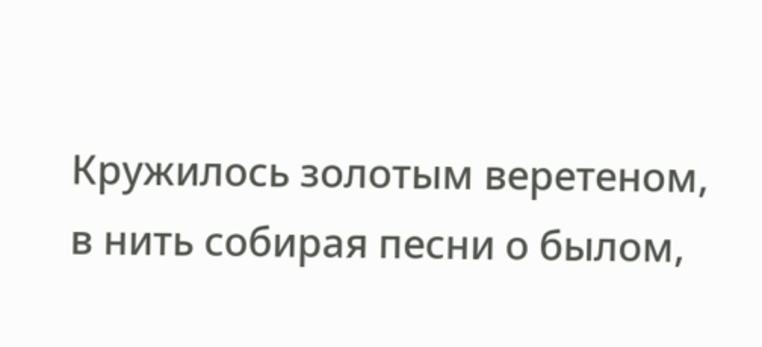Кружилось золотым веретеном,
в нить собирая песни о былом,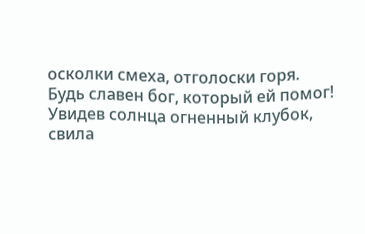осколки смеха, отголоски горя.
Будь славен бог, который ей помог!
Увидев солнца огненный клубок,
свила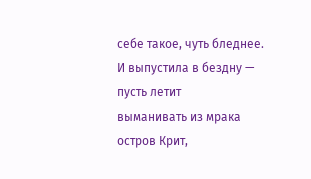себе такое, чуть бледнее.
И выпустила в бездну — пусть летит
выманивать из мрака остров Крит,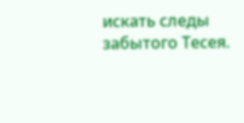искать следы забытого Тесея.